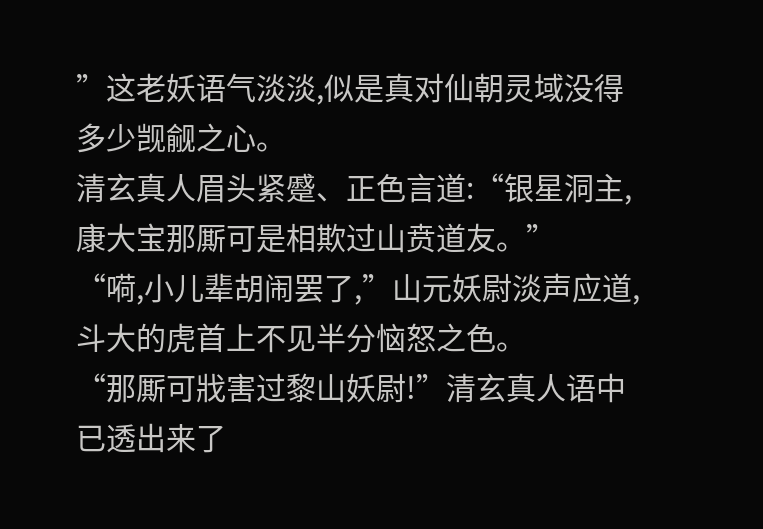”这老妖语气淡淡,似是真对仙朝灵域没得多少觊觎之心。
清玄真人眉头紧蹙、正色言道:“银星洞主,康大宝那厮可是相欺过山贲道友。”
“嗬,小儿辈胡闹罢了,”山元妖尉淡声应道,斗大的虎首上不见半分恼怒之色。
“那厮可戕害过黎山妖尉!”清玄真人语中已透出来了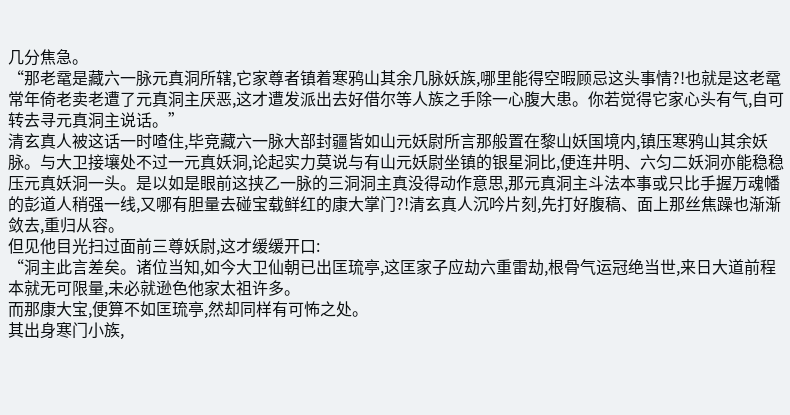几分焦急。
“那老鼋是藏六一脉元真洞所辖,它家尊者镇着寒鸦山其余几脉妖族,哪里能得空暇顾忌这头事情?!也就是这老鼋常年倚老卖老遭了元真洞主厌恶,这才遭发派出去好借尔等人族之手除一心腹大患。你若觉得它家心头有气,自可转去寻元真洞主说话。”
清玄真人被这话一时喳住,毕竞藏六一脉大部封疆皆如山元妖尉所言那般置在黎山妖国境内,镇压寒鸦山其余妖脉。与大卫接壤处不过一元真妖洞,论起实力莫说与有山元妖尉坐镇的银星洞比,便连井明、六匀二妖洞亦能稳稳压元真妖洞一头。是以如是眼前这挟乙一脉的三洞洞主真没得动作意思,那元真洞主斗法本事或只比手握万魂幡的彭道人稍强一线,又哪有胆量去碰宝载鲜红的康大掌门?!清玄真人沉吟片刻,先打好腹稿、面上那丝焦躁也渐渐敛去,重归从容。
但见他目光扫过面前三尊妖尉,这才缓缓开口:
“洞主此言差矣。诸位当知,如今大卫仙朝已出匡琉亭,这匡家子应劫六重雷劫,根骨气运冠绝当世,来日大道前程本就无可限量,未必就逊色他家太祖许多。
而那康大宝,便算不如匡琉亭,然却同样有可怖之处。
其出身寒门小族,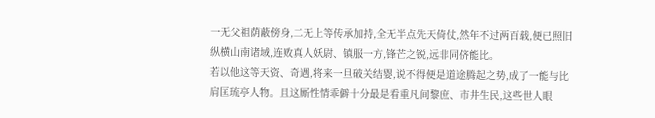一无父祖荫蔽傍身,二无上等传承加持,全无半点先天倚仗,然年不过两百载,便已照旧纵横山南诸域,连败真人妖尉、镇服一方,锋芒之锐,远非同侪能比。
若以他这等天资、奇遇,将来一旦破关结婴,说不得便是道途腾起之势,成了一能与比肩匡琉亭人物。且这厮性情乖僻十分最是看重凡间黎庶、市井生民,这些世人眼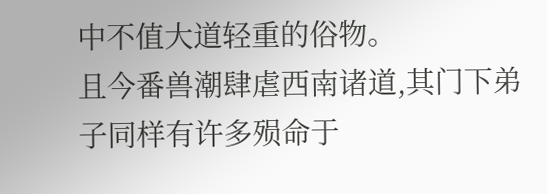中不值大道轻重的俗物。
且今番兽潮肆虐西南诸道,其门下弟子同样有许多殒命于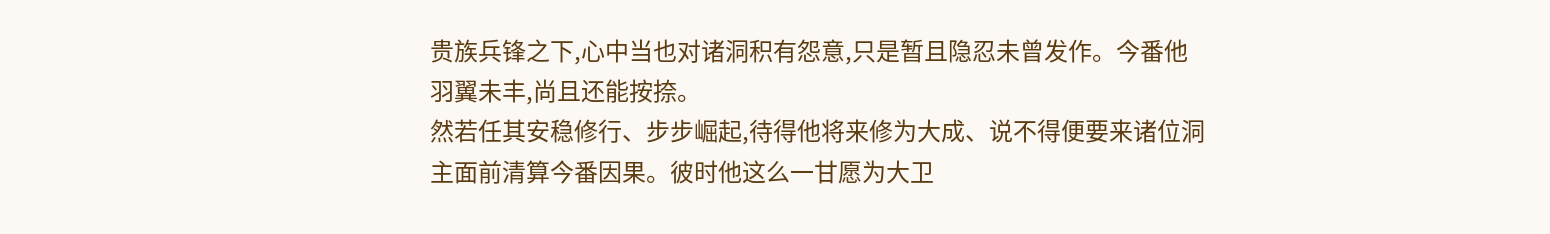贵族兵锋之下,心中当也对诸洞积有怨意,只是暂且隐忍未曾发作。今番他羽翼未丰,尚且还能按捺。
然若任其安稳修行、步步崛起,待得他将来修为大成、说不得便要来诸位洞主面前清算今番因果。彼时他这么一甘愿为大卫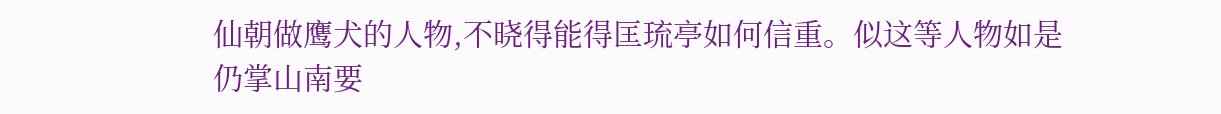仙朝做鹰犬的人物,不晓得能得匡琉亭如何信重。似这等人物如是仍掌山南要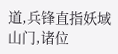道,兵锋直指妖域山门,诸位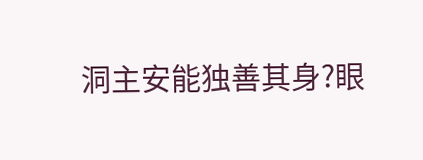洞主安能独善其身?眼